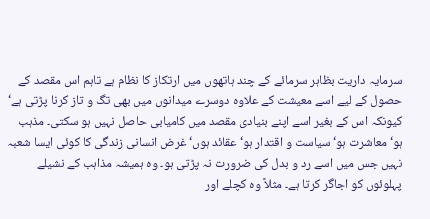سرمایہ داریت بظاہر سرمائے کے چند ہاتھوں میں ارتکاز کا نظام ہے تاہم اس مقصد کے حصول کے لیے اسے معیشت کے علاوہ دوسرے میدانوں میں بھی تگ و تاز کرنا پڑتی ہے‘ کیونکہ اس کے بغیر اسے اپنے بنیادی مقصد میں کامیابی حاصل نہیں ہو سکتی۔ مذہب ہو‘ معاشرت ہو‘ سیاست و اقتدار ہو‘ عقائد ہوں‘ غرض انسانی زندگی کا کوئی ایسا شعبہ نہیں جس میں اسے رد و بدل کی ضرورت نہ پڑتی ہو۔ وہ ہمیشہ مذاہب کے نشیلے پہلوئوں کو اجاگر کرتا ہے۔ مثلاً وہ کچلے اور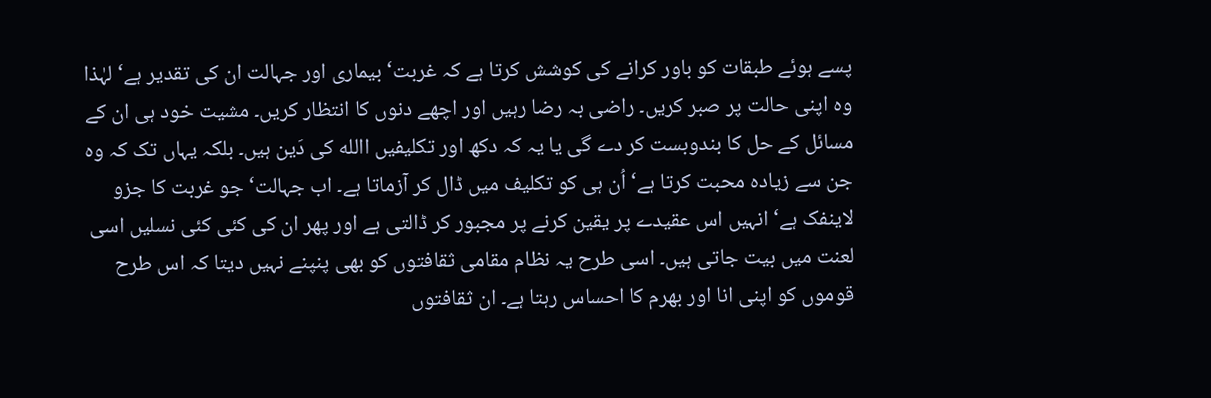پسے ہوئے طبقات کو باور کرانے کی کوشش کرتا ہے کہ غربت‘ بیماری اور جہالت ان کی تقدیر ہے‘ لہٰذا وہ اپنی حالت پر صبر کریں۔ راضی بہ رضا رہیں اور اچھے دنوں کا انتظار کریں۔ مشیت خود ہی ان کے مسائل کے حل کا بندوبست کر دے گی یا یہ کہ دکھ اور تکلیفیں االله کی دَین ہیں۔ بلکہ یہاں تک کہ وہ جن سے زیادہ محبت کرتا ہے‘ اُن ہی کو تکلیف میں ڈال کر آزماتا ہے۔ اب جہالت‘ جو غربت کا جزو لاینفک ہے‘ انہیں اس عقیدے پر یقین کرنے پر مجبور کر ڈالتی ہے اور پھر ان کی کئی کئی نسلیں اسی لعنت میں بیت جاتی ہیں۔ اسی طرح یہ نظام مقامی ثقافتوں کو بھی پنپنے نہیں دیتا کہ اس طرح قوموں کو اپنی انا اور بھرم کا احساس رہتا ہے۔ ان ثقافتوں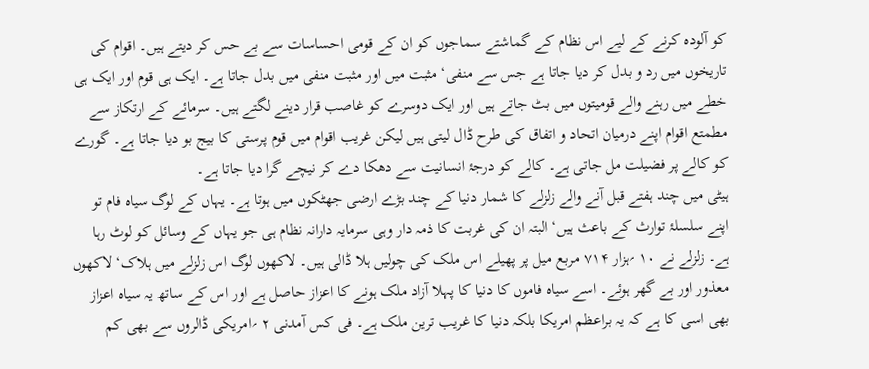کو آلودہ کرنے کے لیے اس نظام کے گماشتے سماجوں کو ان کے قومی احساسات سے بے حس کر دیتے ہیں۔ اقوام کی تاریخوں میں رد و بدل کر دیا جاتا ہے جس سے منفی‘ مثبت میں اور مثبت منفی میں بدل جاتا ہے۔ ایک ہی قوم اور ایک ہی خطے میں رہنے والے قومیتوں میں بٹ جاتے ہیں اور ایک دوسرے کو غاصب قرار دینے لگتے ہیں۔ سرمائے کے ارتکاز سے مطمتع اقوام اپنے درمیان اتحاد و اتفاق کی طرح ڈال لیتی ہیں لیکن غریب اقوام میں قوم پرستی کا بیج بو دیا جاتا ہے۔ گورے کو کالے پر فضیلت مل جاتی ہے۔ کالے کو درجۂ انسانیت سے دھکا دے کر نیچے گرا دیا جاتا ہے۔
ہیٹی میں چند ہفتے قبل آنے والے زلزلے کا شمار دنیا کے چند بڑے ارضی جھٹکوں میں ہوتا ہے۔ یہاں کے لوگ سیاہ فام تو اپنے سلسلۂ توارث کے باعث ہیں‘ البتہ ان کی غربت کا ذمہ دار وہی سرمایہ دارانہ نظام ہی جو یہاں کے وسائل کو لوٹ رہا ہے۔ زلزلے نے ۱۰ ؍ہزار ۷۱۴ مربع میل پر پھیلے اس ملک کی چولیں ہلا ڈالی ہیں۔ لاکھوں لوگ اس زلزلے میں ہلاک‘ لاکھوں معذور اور بے گھر ہوئے۔ اسے سیاہ فاموں کا دنیا کا پہلا آزاد ملک ہونے کا اعزاز حاصل ہے اور اس کے ساتھ یہ سیاہ اعزاز بھی اسی کا ہے کہ یہ براعظم امریکا بلکہ دنیا کا غریب ترین ملک ہے۔ فی کس آمدنی ۲ ؍امریکی ڈالروں سے بھی کم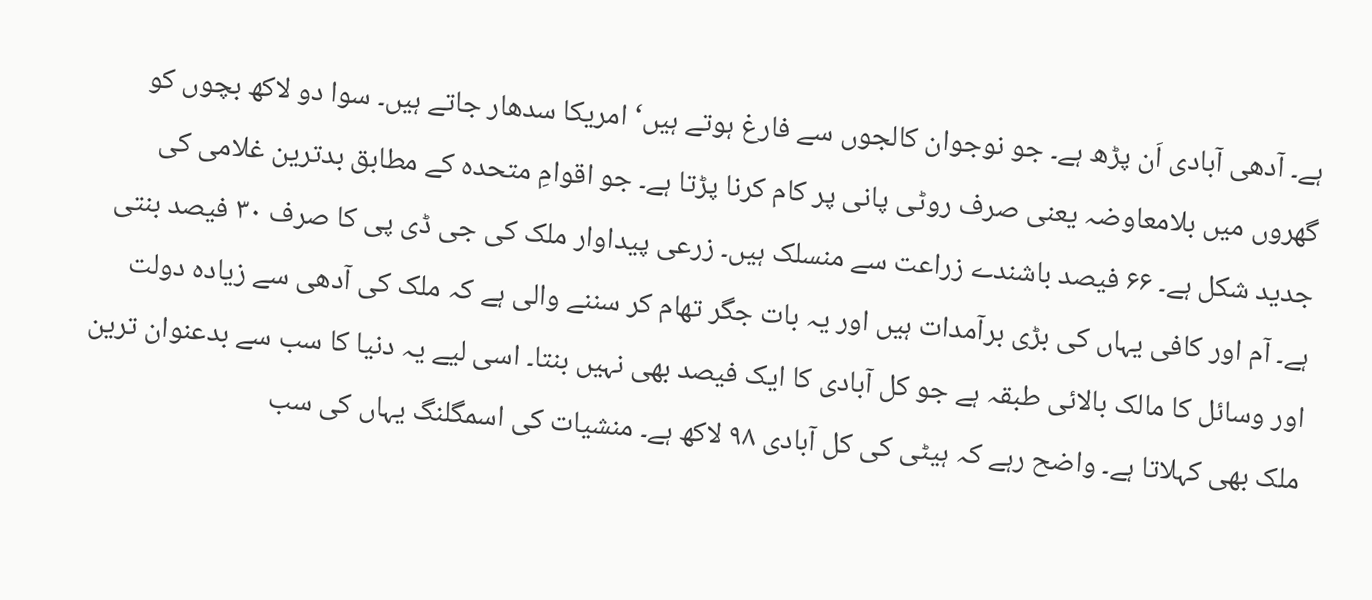ہے۔ آدھی آبادی اَن پڑھ ہے۔ جو نوجوان کالجوں سے فارغ ہوتے ہیں‘ امریکا سدھار جاتے ہیں۔ سوا دو لاکھ بچوں کو گھروں میں بلامعاوضہ یعنی صرف روٹی پانی پر کام کرنا پڑتا ہے۔ جو اقوامِ متحدہ کے مطابق بدترین غلامی کی جدید شکل ہے۔ ۶۶ فیصد باشندے زراعت سے منسلک ہیں۔ زرعی پیداوار ملک کی جی ڈی پی کا صرف ۳۰ فیصد بنتی ہے۔ آم اور کافی یہاں کی بڑی برآمدات ہیں اور یہ بات جگر تھام کر سننے والی ہے کہ ملک کی آدھی سے زیادہ دولت اور وسائل کا مالک بالائی طبقہ ہے جو کل آبادی کا ایک فیصد بھی نہیں بنتا۔ اسی لیے یہ دنیا کا سب سے بدعنوان ترین ملک بھی کہلاتا ہے۔ واضح رہے کہ ہیٹی کی کل آبادی ۹۸ لاکھ ہے۔ منشیات کی اسمگلنگ یہاں کی سب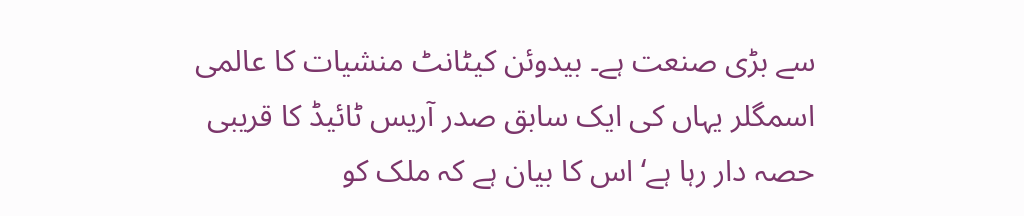سے بڑی صنعت ہے۔ بیدوئن کیٹانٹ منشیات کا عالمی اسمگلر یہاں کی ایک سابق صدر آریس ٹائیڈ کا قریبی حصہ دار رہا ہے‘ اس کا بیان ہے کہ ملک کو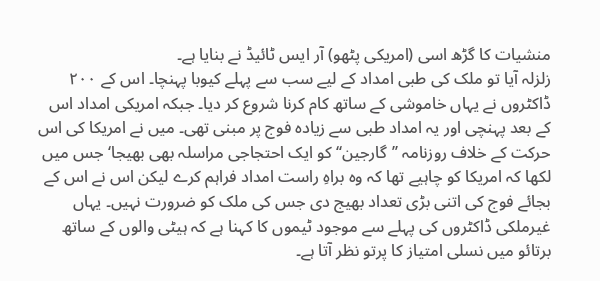منشیات کا گڑھ اسی (امریکی پٹھو) آر ایس ٹائیڈ نے بنایا ہے۔
زلزلہ آیا تو ملک کی طبی امداد کے لیے سب سے پہلے کیوبا پہنچا۔ اس کے ۲۰۰ ڈاکٹروں نے یہاں خاموشی کے ساتھ کام کرنا شروع کر دیا۔ جبکہ امریکی امداد اس کے بعد پہنچی اور یہ امداد طبی سے زیادہ فوج پر مبنی تھی۔ میں نے امریکا کی اس حرکت کے خلاف روزنامہ ’’گارجین‘‘ کو ایک احتجاجی مراسلہ بھی بھیجا‘ جس میں لکھا کہ امریکا کو چاہیے تھا کہ وہ براہِ راست امداد فراہم کرے لیکن اس نے اس کے بجائے فوج کی اتنی بڑی تعداد بھیج دی جس کی ملک کو ضرورت نہیں۔ یہاں غیرملکی ڈاکٹروں کی پہلے سے موجود ٹیموں کا کہنا ہے کہ ہیٹی والوں کے ساتھ برتائو میں نسلی امتیاز کا پرتو نظر آتا ہے۔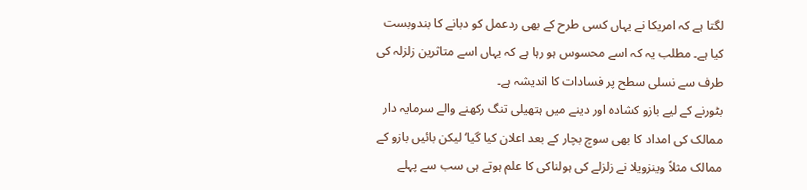لگتا ہے کہ امریکا نے یہاں کسی طرح کے بھی ردعمل کو دبانے کا بندوبست کیا ہے۔ مطلب یہ کہ اسے محسوس ہو رہا ہے کہ یہاں اسے متاثرین زلزلہ کی طرف سے نسلی سطح پر فسادات کا اندیشہ ہے۔
بٹورنے کے لیے بازو کشادہ اور دینے میں ہتھیلی تنگ رکھنے والے سرمایہ دار ممالک کی امداد کا بھی سوچ بچار کے بعد اعلان کیا گیا‘ لیکن بائیں بازو کے ممالک مثلاً وینزویلا نے زلزلے کی ہولناکی کا علم ہوتے ہی سب سے پہلے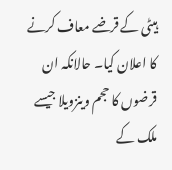ہیٹی کے قرضے معاف کرنے کا اعلان کیا۔ حالانکہ ان قرضوں کا حجم وینزویلا جیسے ملک کے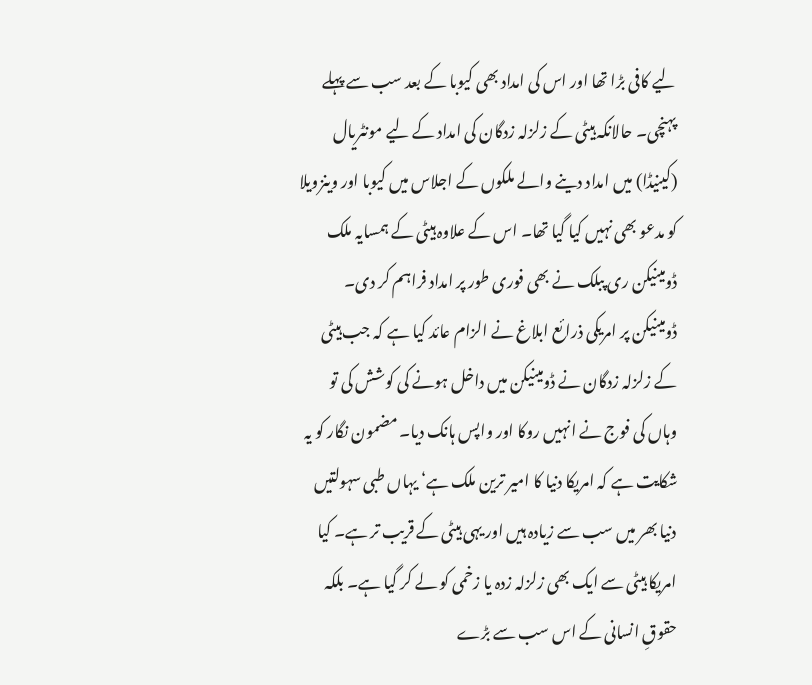لیے کافی بڑا تھا اور اس کی امداد بھی کیوبا کے بعد سب سے پہلے پہنچی۔ حالانکہ ہیٹی کے زلزلہ زدگان کی امداد کے لیے مونٹریال (کینیڈا) میں امداد دینے والے ملکوں کے اجلاس میں کیوبا اور وینزویلا کو مدعو بھی نہیں کیا گیا تھا۔ اس کے علاوہ ہیٹی کے ہمسایہ ملک ڈومینیکن ری پبلک نے بھی فوری طور پر امداد فراہم کر دی۔
ڈومینیکن پر امریکی ذرائع ابلاغ نے الزام عائد کیا ہے کہ جب ہیٹی کے زلزلہ زدگان نے ڈومینیکن میں داخل ہونے کی کوشش کی تو وہاں کی فوج نے انہیں روکا اور واپس ہانک دیا۔ مضمون نگار کو یہ شکایت ہے کہ امریکا دنیا کا امیر ترین ملک ہے‘ یہاں طبی سہولتیں دنیا بھر میں سب سے زیادہ ہیں اور یہی ہیٹی کے قریب تر ہے۔ کیا امریکا ہیٹی سے ایک بھی زلزلہ زدہ یا زخمی کو لے کر گیا ہے۔ بلکہ حقوقِ انسانی کے اس سب سے بڑے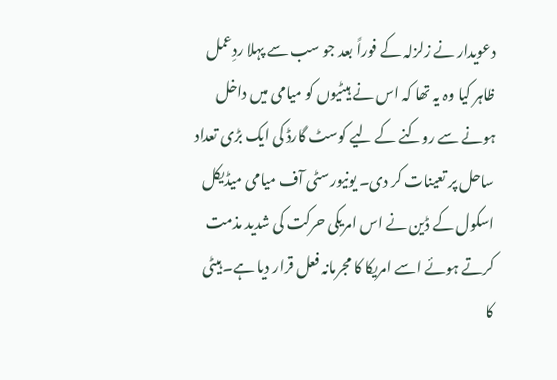دعویدار نے زلزلہ کے فوراً بعد جو سب سے پہلا ردِعمل ظاہر کیا وہ یہ تھا کہ اس نے ہیٹیوں کو میامی میں داخل ہونے سے روکنے کے لیے کوسٹ گارڈ کی ایک بڑی تعداد ساحل پر تعینات کر دی۔ یونیورسٹی آف میامی میڈیکل اسکول کے ڈین نے اس امریکی حرکت کی شدید مذمت کرتے ہوئے اسے امریکا کا مجرمانہ فعل قرار دیا ہے۔ ہیٹی کا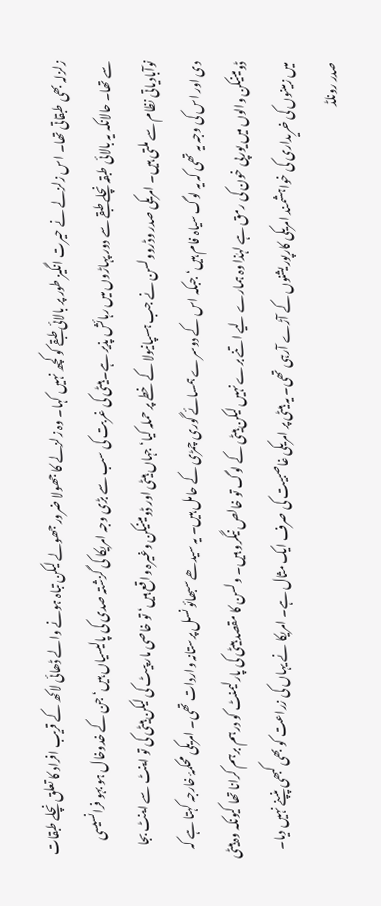زلزلہ بھی طبقاتی تھا۔ اس زلزلے نے حیرت انگیز طور پر بالائی طبقے کو کچھ نہیں کہا۔ وہ زلزلے کا جھولا ضرور جھولے لیکن تباہ ہونے والے ڈھائی لاکھ کے قریب افراد کا تعلق نچلے طبقات سے تھا۔ حالانکہ یہ بالائی طبقہ نچلے طبقے سے دور پہاڑوں میں رہائش پذیر ہے۔ ہیٹی کی غربت کی سب سے بڑی وجہ امریکا کی گزشتہ صدی کی پالیسیاں ہیں‘ جن کے خدوخال ہو بہو فرانسیسی نوآبادیاتی نظام سے ملتی ہیں۔ امریکی صدر وڈروولسن نے جب ہسپانیولا کے خطے پر حملہ کیا‘ جہاں ہیٹی اور ڈومینیکن وغیرہ واقع ہیں‘ تو خاصی مار پیٹ کی لیکن ہیٹی کی تو اینٹ سے اینٹ بجا دی اور اس کی وجہ یہ تھی کہ یہ لوگ سیاہ فام ہیں‘ جبکہ اس کے دوسرے ہمسائے گوری چمڑی کے حامل ہیں۔ یہ سیدھے سبھائو نسل پرستانہ واردات تھی۔ امریکی محکمۂ خارجہ کہتا ہے کہ ڈومینیکن والوں میں یورپی خون کی رمق ہے لہٰذا وہ ہمارے لیے اتنے برے نہیں لیکن ہیٹی کے لوگ تو خالص نیگرو ہیں۔ ولسن کا مقصد ہیٹی کی پارلیمنٹ کو درہم برہم کرانا تھا کیونکہ وہ ہیٹی میں زمینوں کی خریداری کی خواہشمند امریکی کارپوریشنوں کے آڑے آرہی تھی۔ یہ ہیٹی پر امریکی غاصبیت کی صرف ایک مثال ہے۔ امریکا نے یہاں کی زراعت کو بھی کبھی پنپنے نہیں دیا۔ صدر رونلڈ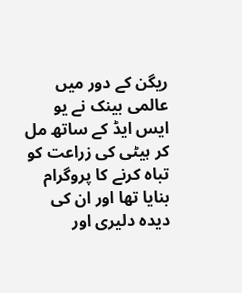ریگن کے دور میں عالمی بینک نے یو ایس ایڈ کے ساتھ مل کر ہیٹی کی زراعت کو تباہ کرنے کا پروگرام بنایا تھا اور ان کی دیدہ دلیری اور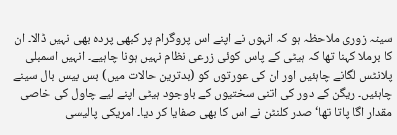سینہ زوری ملاحظہ ہو کہ انہوں نے اپنے اس پروگرام پر کبھی پردہ بھی نہیں ڈالا۔ ان کا برملا کہنا تھا کہ ہیٹی کے پاس کوئی زرعی نظام نہیں ہونا چاہیے۔ انہیں اسمبلی پلانٹس لگانے چاہئیں اور ان کی عورتوں کو (بدترین حالات میں) بس بیس بال سینے چاہئیں۔ ریگن کے دور کی اتنی سختیوں کے باوجود ہیٹی اپنے لیے چاول کی خاصی مقدار اگا پاتا تھا‘ صدر کلنٹن نے اس کا بھی صفایا کر دیا۔ امریکی پالیسی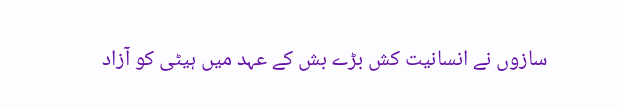سازوں نے انسانیت کش بڑے بش کے عہد میں ہیٹی کو آزاد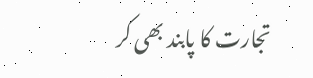تجارت کا پابند بھی کر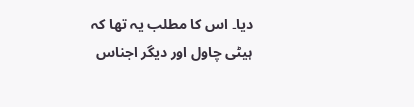دیا۔ اس کا مطلب یہ تھا کہ ہیٹی چاول اور دیگر اجناس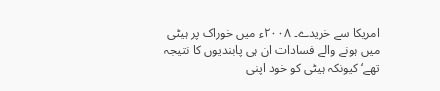امریکا سے خریدے۔ ۲۰۰۸ء میں خوراک پر ہیٹی میں ہونے والے فسادات ان ہی پابندیوں کا نتیجہ تھے‘ کیونکہ ہیٹی کو خود اپنی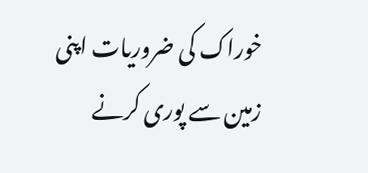خوراک کی ضروریات اپنی زمین سے پوری کرنے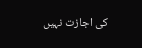کی اجازت نہیں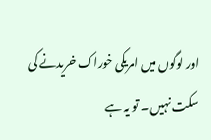اور لوگوں میں امریکی خوراک خریدنے کی سکت نہیں۔ تو یہ ہے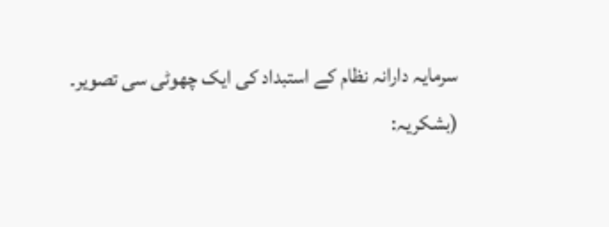سرمایہ دارانہ نظام کے استبداد کی ایک چھوٹی سی تصویر۔
(بشکریہ: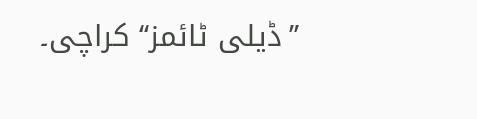’’ڈیلی ٹائمز‘‘ کراچی۔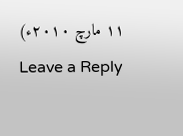۱۱ مارچ ۲۰۱۰ء)
Leave a Reply